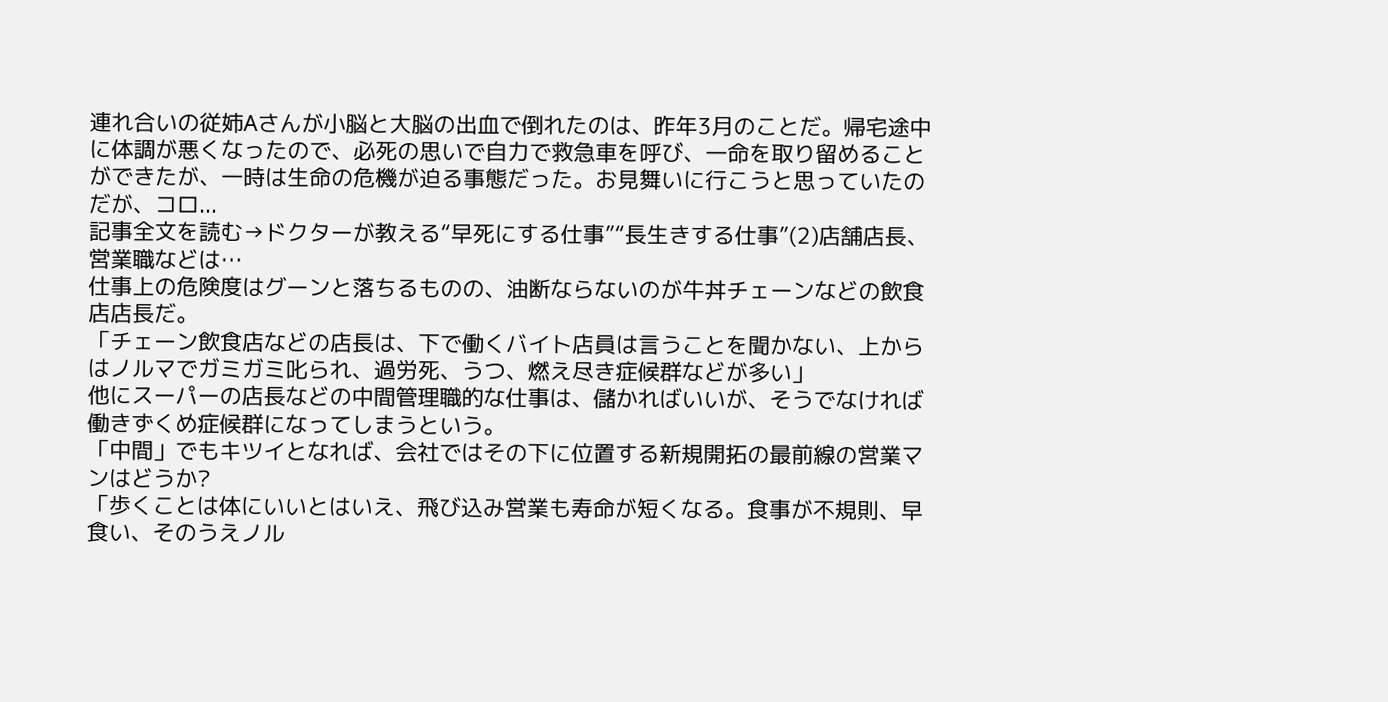連れ合いの従姉Aさんが小脳と大脳の出血で倒れたのは、昨年3月のことだ。帰宅途中に体調が悪くなったので、必死の思いで自力で救急車を呼び、一命を取り留めることができたが、一時は生命の危機が迫る事態だった。お見舞いに行こうと思っていたのだが、コロ...
記事全文を読む→ドクターが教える“早死にする仕事”“長生きする仕事”(2)店舗店長、営業職などは…
仕事上の危険度はグーンと落ちるものの、油断ならないのが牛丼チェーンなどの飲食店店長だ。
「チェーン飲食店などの店長は、下で働くバイト店員は言うことを聞かない、上からはノルマでガミガミ叱られ、過労死、うつ、燃え尽き症候群などが多い」
他にスーパーの店長などの中間管理職的な仕事は、儲かればいいが、そうでなければ働きずくめ症候群になってしまうという。
「中間」でもキツイとなれば、会社ではその下に位置する新規開拓の最前線の営業マンはどうか?
「歩くことは体にいいとはいえ、飛び込み営業も寿命が短くなる。食事が不規則、早食い、そのうえノル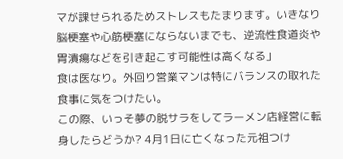マが課せられるためストレスもたまります。いきなり脳梗塞や心筋梗塞にならないまでも、逆流性食道炎や胃潰瘍などを引き起こす可能性は高くなる」
食は医なり。外回り営業マンは特にバランスの取れた食事に気をつけたい。
この際、いっそ夢の脱サラをしてラーメン店経営に転身したらどうか? 4月1日に亡くなった元祖つけ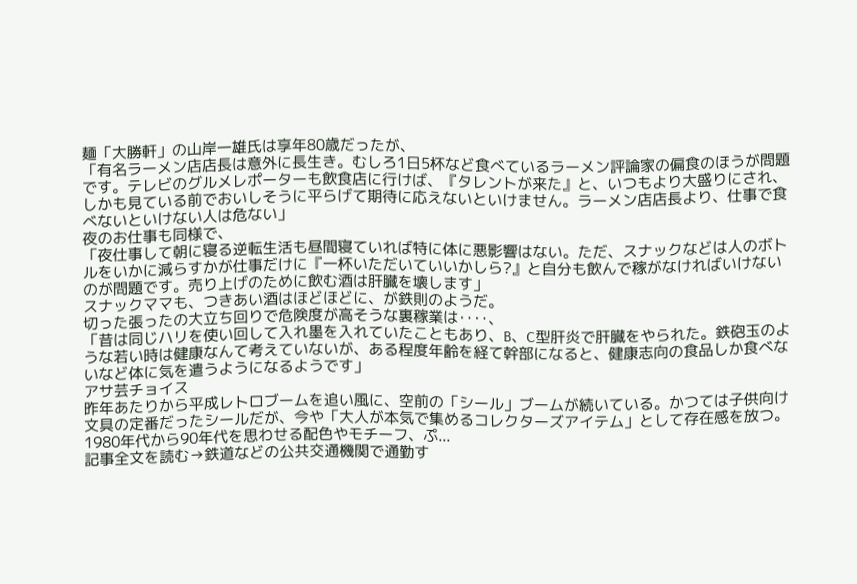麺「大勝軒」の山岸一雄氏は享年80歳だったが、
「有名ラーメン店店長は意外に長生き。むしろ1日5杯など食べているラーメン評論家の偏食のほうが問題です。テレビのグルメレポーターも飲食店に行けば、『タレントが来た』と、いつもより大盛りにされ、しかも見ている前でおいしそうに平らげて期待に応えないといけません。ラーメン店店長より、仕事で食べないといけない人は危ない」
夜のお仕事も同様で、
「夜仕事して朝に寝る逆転生活も昼間寝ていれば特に体に悪影響はない。ただ、スナックなどは人のボトルをいかに減らすかが仕事だけに『一杯いただいていいかしら?』と自分も飲んで稼がなければいけないのが問題です。売り上げのために飲む酒は肝臓を壊します」
スナックママも、つきあい酒はほどほどに、が鉄則のようだ。
切った張ったの大立ち回りで危険度が高そうな裏稼業は‥‥、
「昔は同じハリを使い回して入れ墨を入れていたこともあり、B、C型肝炎で肝臓をやられた。鉄砲玉のような若い時は健康なんて考えていないが、ある程度年齢を経て幹部になると、健康志向の食品しか食べないなど体に気を遣うようになるようです」
アサ芸チョイス
昨年あたりから平成レトロブームを追い風に、空前の「シール」ブームが続いている。かつては子供向け文具の定番だったシールだが、今や「大人が本気で集めるコレクターズアイテム」として存在感を放つ。1980年代から90年代を思わせる配色やモチーフ、ぷ...
記事全文を読む→鉄道などの公共交通機関で通勤す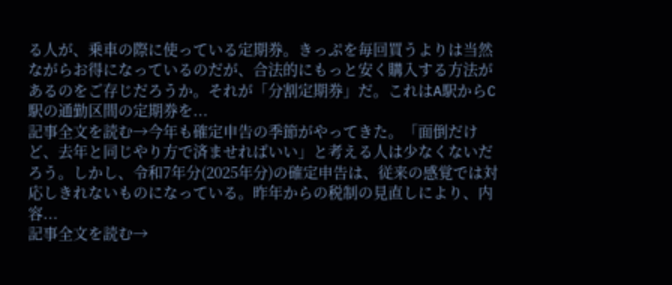る人が、乗車の際に使っている定期券。きっぷを毎回買うよりは当然ながらお得になっているのだが、合法的にもっと安く購入する方法があるのをご存じだろうか。それが「分割定期券」だ。これはA駅からC駅の通勤区間の定期券を...
記事全文を読む→今年も確定申告の季節がやってきた。「面倒だけど、去年と同じやり方で済ませればいい」と考える人は少なくないだろう。しかし、令和7年分(2025年分)の確定申告は、従来の感覚では対応しきれないものになっている。昨年からの税制の見直しにより、内容...
記事全文を読む→